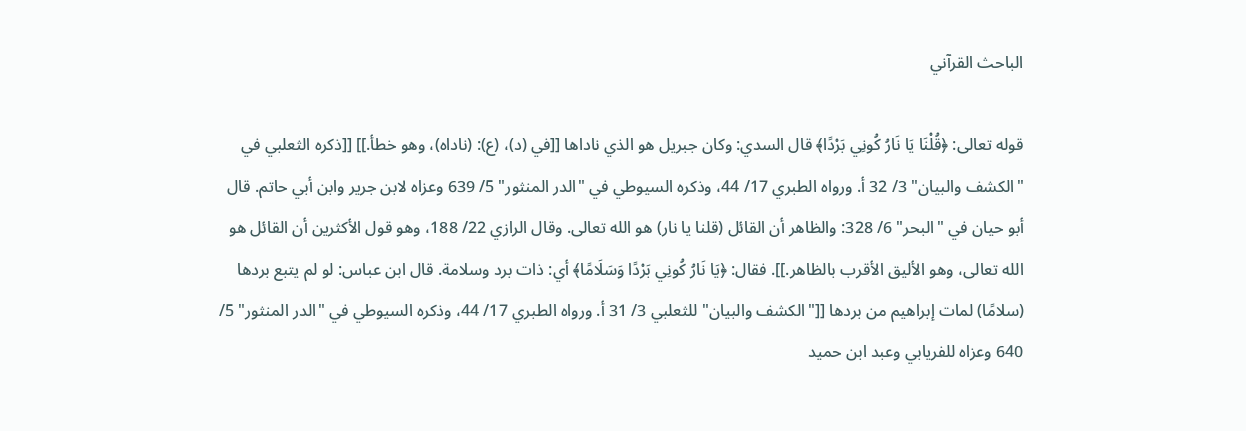الباحث القرآني

قوله تعالى: ﴿قُلْنَا يَا نَارُ كُونِي بَرْدًا﴾ قال السدي: وكان جبريل هو الذي ناداها [[في (د)، (ع): (ناداه)، وهو خطأ.]] [[ذكره الثعلبي في "الكشف والبيان" 3/ 32 أ. ورواه الطبري 17/ 44، وذكره السيوطي في "الدر المنثور" 5/ 639 وعزاه لابن جرير وابن أبي حاتم. قال أبو حيان في "البحر" 6/ 328: والظاهر أن القائل (قلنا يا نار) هو الله تعالى. وقال الرازي 22/ 188، وهو قول الأكثرين أن القائل هو الله تعالى، وهو الأليق الأقرب بالظاهر.]]. فقال: ﴿يَا نَارُ كُونِي بَرْدًا وَسَلَامًا﴾ أي: ذات برد وسلامة. قال ابن عباس: لو لم يتبع بردها (سلامًا) لمات إبراهيم من بردها [["الكشف والبيان" للثعلبي 3/ 31 أ. ورواه الطبري 17/ 44، وذكره السيوطي في "الدر المنثور" 5/ 640 وعزاه للفريابي وعبد ابن حميد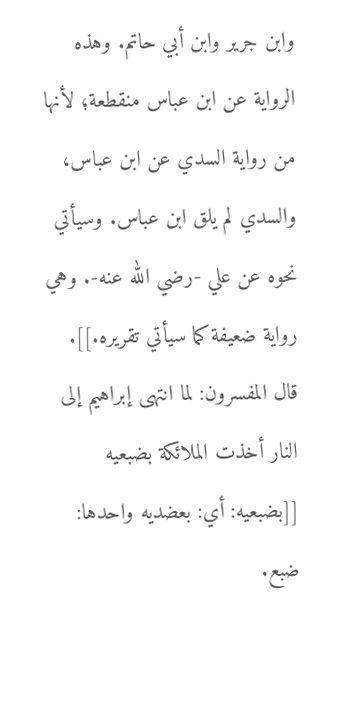وابن جرير وابن أبي حاتم. وهذه الرواية عن ابن عباس منقطعة؛ لأنها من رواية السدي عن ابن عباس، والسدي لم يلق ابن عباس. وسيأتي نحوه عن علي -رضي الله عنه-. وهي رواية ضعيفة كما سيأتي تقريره.]]. قال المفسرون: لما انتهى إبراهيم إلى النار أخذت الملائكة بضبعيه [[بضبعيه: أي: بعضديه واحدها: ضبع.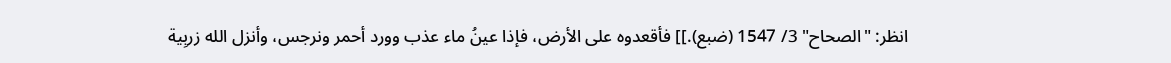انظر: "الصحاح" 3/ 1547 (ضبع).]] فأقعدوه على الأرض، فإذا عينُ ماء عذب وورد أحمر ونرجس، وأنزل الله زربِية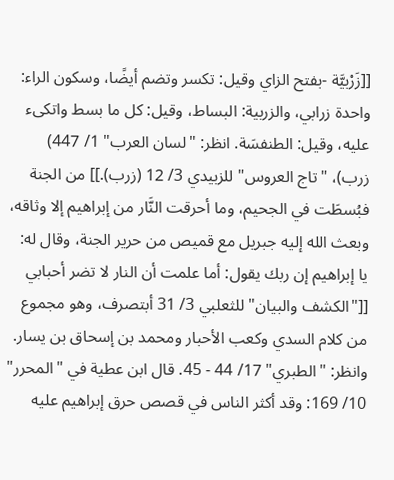[[زَرْبيَّة -بفتح الزاي وقيل: تكسر وتضم أيضًا، وسكون الراء: واحدة زرابي، والزربية: البساط، وقيل: كل ما بسط واتكىء عليه، وقيل: الطنفسَة. انظر: "لسان العرب" 1/ 447) زرب)، "تاج العروس" للزبيدي 3/ 12 (زرب).]] من الجنة فبُسطَت في الجحيم، وما أحرقت النَّار من إبراهيم إلا وثاقه، وبعث الله إليه جبريل مع قميص من حرير الجنة، وقال له: يا إبراهيم إن ربك يقول: أما علمت أن النار لا تضر أحبابي [["الكشف والبيان" للثعلبي 3/ 31 أبتصرف، وهو مجموع من كلام السدي وكعب الأحبار ومحمد بن إسحاق بن يسار. وانظر: "الطبري" 17/ 44 - 45. قال ابن عطية في "المحرر" 10/ 169: وقد أكثر الناس في قصص حرق إبراهيم عليه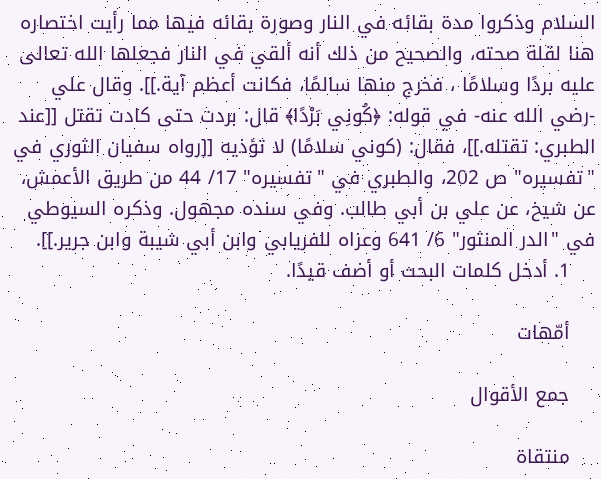السلام وذكروا مدة بقائه في النار وصورة بقائه فيها مما رأيت اختصاره هنا لقلة صحته، والصحيح من ذلك أنه ألقي في النار فجعلها الله تعالى عليه بردًا وسلامًا ، فخرج منها سالمًا، فكانت أعظم آية.]]. وقال علي -رضي الله عنه- في قوله: ﴿كُونِي بَرْدًا﴾ قال: بردت حتى كادت تقتل [[عند الطبري: تقتله.]]، فقال: (كوني سلامًا) لا تؤذيه [[رواه سفيان الثوري في "تفسيره" ص 202، والطبري في "تفسيره" 17/ 44 من طريق الأعمش، عن شيخ، عن علي بن أبي طالب. وفي سنده مجهول. وذكره السيوطي في "الدر المنثور" 6/ 641 وعزاه للفريابي وابن أبي شيبة وابن جرير.]].
    1. أدخل كلمات البحث أو أضف قيدًا.

    أمّهات

    جمع الأقوال

    منتقاة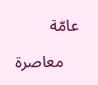عامّة

    معاصرة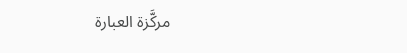مركَّزة العبارة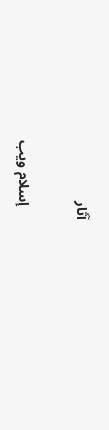آثار

    إسلام ويب